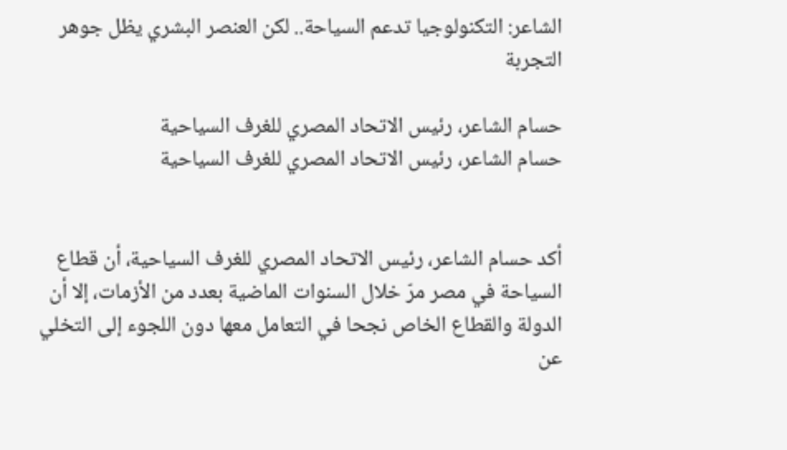الشاعر: التكنولوجيا تدعم السياحة.. لكن العنصر البشري يظل جوهر التجربة

حسام الشاعر، رئيس الاتحاد المصري للغرف السياحية
حسام الشاعر، رئيس الاتحاد المصري للغرف السياحية


أكد حسام الشاعر، رئيس الاتحاد المصري للغرف السياحية، أن قطاع السياحة في مصر مرّ خلال السنوات الماضية بعدد من الأزمات، إلا أن الدولة والقطاع الخاص نجحا في التعامل معها دون اللجوء إلى التخلي عن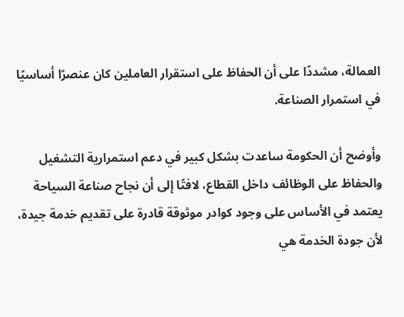العمالة، مشددًا على أن الحفاظ على استقرار العاملين كان عنصرًا أساسيًا في استمرار الصناعة.

وأوضح أن الحكومة ساعدت بشكل كبير في دعم استمرارية التشغيل والحفاظ على الوظائف داخل القطاع، لافتًا إلى أن نجاح صناعة السياحة يعتمد في الأساس على وجود كوادر موثوقة قادرة على تقديم خدمة جيدة، لأن جودة الخدمة هي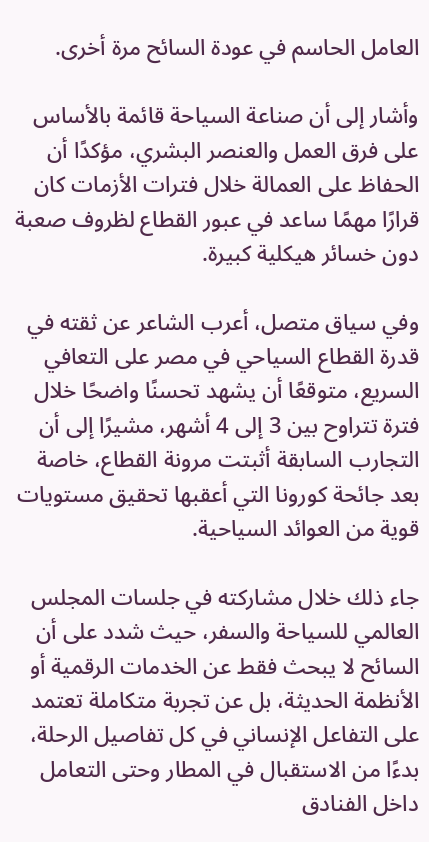العامل الحاسم في عودة السائح مرة أخرى.

وأشار إلى أن صناعة السياحة قائمة بالأساس على فرق العمل والعنصر البشري، مؤكدًا أن الحفاظ على العمالة خلال فترات الأزمات كان قرارًا مهمًا ساعد في عبور القطاع لظروف صعبة دون خسائر هيكلية كبيرة.

وفي سياق متصل، أعرب الشاعر عن ثقته في قدرة القطاع السياحي في مصر على التعافي السريع، متوقعًا أن يشهد تحسنًا واضحًا خلال فترة تتراوح بين 3 إلى 4 أشهر، مشيرًا إلى أن التجارب السابقة أثبتت مرونة القطاع، خاصة بعد جائحة كورونا التي أعقبها تحقيق مستويات قوية من العوائد السياحية.

جاء ذلك خلال مشاركته في جلسات المجلس العالمي للسياحة والسفر، حيث شدد على أن السائح لا يبحث فقط عن الخدمات الرقمية أو الأنظمة الحديثة، بل عن تجربة متكاملة تعتمد على التفاعل الإنساني في كل تفاصيل الرحلة، بدءًا من الاستقبال في المطار وحتى التعامل داخل الفنادق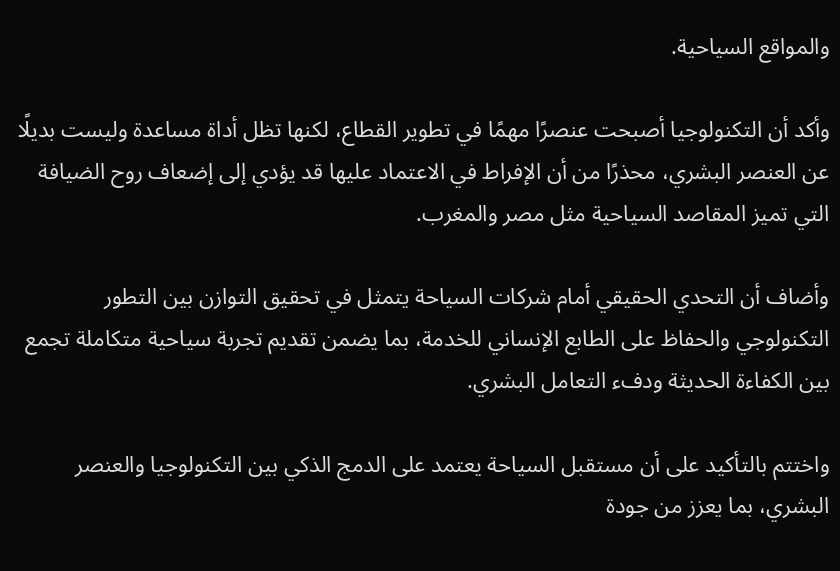والمواقع السياحية.

وأكد أن التكنولوجيا أصبحت عنصرًا مهمًا في تطوير القطاع، لكنها تظل أداة مساعدة وليست بديلًا عن العنصر البشري، محذرًا من أن الإفراط في الاعتماد عليها قد يؤدي إلى إضعاف روح الضيافة التي تميز المقاصد السياحية مثل مصر والمغرب.

وأضاف أن التحدي الحقيقي أمام شركات السياحة يتمثل في تحقيق التوازن بين التطور التكنولوجي والحفاظ على الطابع الإنساني للخدمة، بما يضمن تقديم تجربة سياحية متكاملة تجمع بين الكفاءة الحديثة ودفء التعامل البشري.

واختتم بالتأكيد على أن مستقبل السياحة يعتمد على الدمج الذكي بين التكنولوجيا والعنصر البشري، بما يعزز من جودة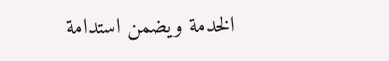الخدمة ويضمن استدامة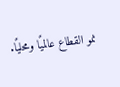نمو القطاع عالميًا ومحليًا.